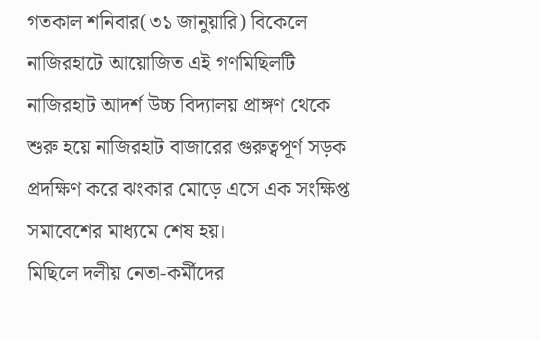গতকাল শনিবার(৩১ জানুয়ারি) বিকেলে নাজিরহাটে আয়োজিত এই গণমিছিলটি নাজিরহাট আদর্শ উচ্চ বিদ্যালয় প্রাঙ্গণ থেকে শুরু হয়ে নাজিরহাট বাজারের গুরুত্বপূর্ণ সড়ক প্রদক্ষিণ করে ঝংকার মোড়ে এসে এক সংক্ষিপ্ত সমাবেশের মাধ্যমে শেষ হয়।
মিছিলে দলীয় নেতা-কর্মীদের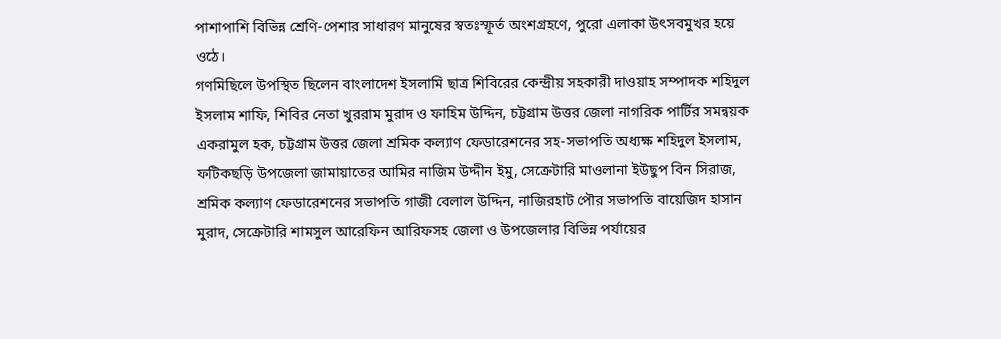পাশাপাশি বিভিন্ন শ্রেণি-পেশার সাধারণ মানুষের স্বতঃস্ফূর্ত অংশগ্রহণে, পুরো এলাকা উৎসবমুখর হয়ে ওঠে।
গণমিছিলে উপস্থিত ছিলেন বাংলাদেশ ইসলামি ছাত্র শিবিরের কেন্দ্রীয় সহকারী দাওয়াহ সম্পাদক শহিদুল ইসলাম শাফি, শিবির নেতা খুররাম মুরাদ ও ফাহিম উদ্দিন, চট্টগ্রাম উত্তর জেলা নাগরিক পার্টির সমন্বয়ক একরামুল হক, চট্টগ্রাম উত্তর জেলা শ্রমিক কল্যাণ ফেডারেশনের সহ-সভাপতি অধ্যক্ষ শহিদুল ইসলাম, ফটিকছড়ি উপজেলা জামায়াতের আমির নাজিম উদ্দীন ইমু, সেক্রেটারি মাওলানা ইউছুপ বিন সিরাজ, শ্রমিক কল্যাণ ফেডারেশনের সভাপতি গাজী বেলাল উদ্দিন, নাজিরহাট পৌর সভাপতি বায়েজিদ হাসান মুরাদ, সেক্রেটারি শামসুল আরেফিন আরিফসহ জেলা ও উপজেলার বিভিন্ন পর্যায়ের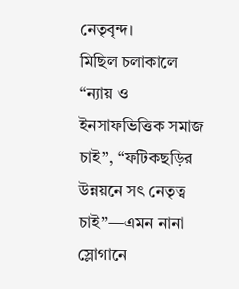নেতৃবৃন্দ।
মিছিল চলাকালে “ন্যায় ও ইনসাফভিত্তিক সমাজ চাই”, “ফটিকছড়ির উন্নয়নে সৎ নেতৃত্ব চাই”—এমন নানা স্লোগানে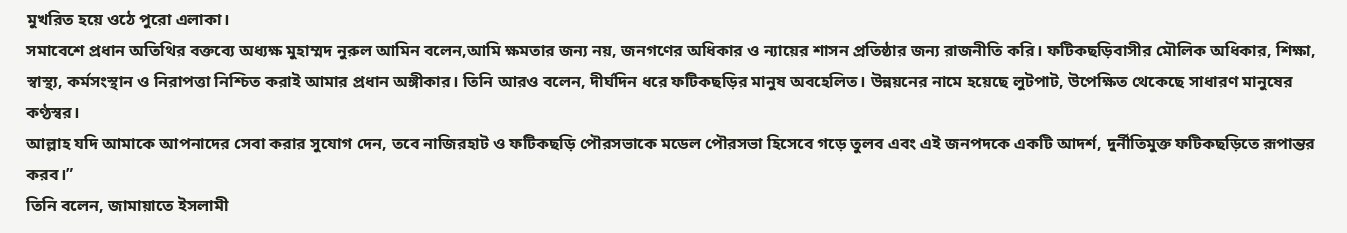মুখরিত হয়ে ওঠে পুরো এলাকা।
সমাবেশে প্রধান অতিথির বক্তব্যে অধ্যক্ষ মুহাম্মদ নুরুল আমিন বলেন,আমি ক্ষমতার জন্য নয়, জনগণের অধিকার ও ন্যায়ের শাসন প্রতিষ্ঠার জন্য রাজনীতি করি। ফটিকছড়িবাসীর মৌলিক অধিকার, শিক্ষা, স্বাস্থ্য, কর্মসংস্থান ও নিরাপত্তা নিশ্চিত করাই আমার প্রধান অঙ্গীকার। তিনি আরও বলেন, দীর্ঘদিন ধরে ফটিকছড়ির মানুষ অবহেলিত। উন্নয়নের নামে হয়েছে লুটপাট, উপেক্ষিত থেকেছে সাধারণ মানুষের কণ্ঠস্বর।
আল্লাহ যদি আমাকে আপনাদের সেবা করার সুযোগ দেন, তবে নাজিরহাট ও ফটিকছড়ি পৌরসভাকে মডেল পৌরসভা হিসেবে গড়ে তুলব এবং এই জনপদকে একটি আদর্শ, দুর্নীতিমুক্ত ফটিকছড়িতে রূপান্তর করব।”
তিনি বলেন, জামায়াতে ইসলামী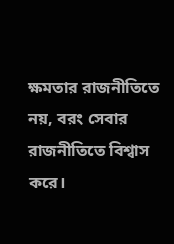ক্ষমতার রাজনীতিতে নয়, বরং সেবার রাজনীতিতে বিশ্বাস করে।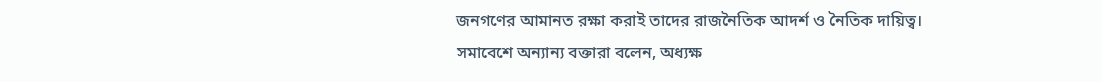জনগণের আমানত রক্ষা করাই তাদের রাজনৈতিক আদর্শ ও নৈতিক দায়িত্ব।
সমাবেশে অন্যান্য বক্তারা বলেন, অধ্যক্ষ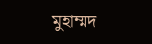মুহাম্মদ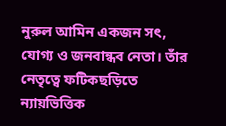নুরুল আমিন একজন সৎ, যোগ্য ও জনবান্ধব নেতা। তাঁর নেতৃত্বে ফটিকছড়িতে ন্যায়ভিত্তিক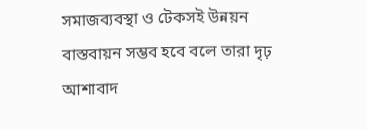সমাজব্যবস্থা ও টেকসই উন্নয়ন বাস্তবায়ন সম্ভব হবে বলে তারা দৃঢ় আশাবাদ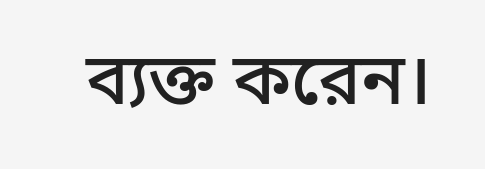ব্যক্ত করেন।